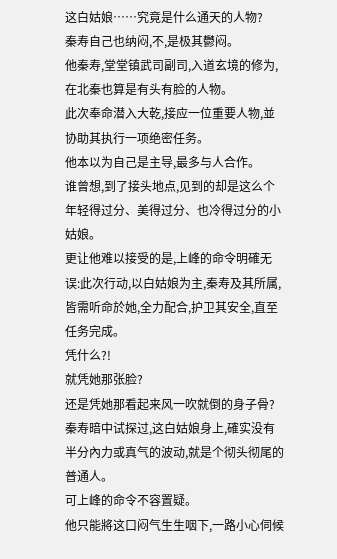这白姑娘……究竟是什么通天的人物?
秦寿自己也纳闷,不,是极其鬱闷。
他秦寿,堂堂镇武司副司,入道玄境的修为,在北秦也算是有头有脸的人物。
此次奉命潜入大乾,接应一位重要人物,並协助其执行一项绝密任务。
他本以为自己是主导,最多与人合作。
谁曾想,到了接头地点,见到的却是这么个年轻得过分、美得过分、也冷得过分的小姑娘。
更让他难以接受的是,上峰的命令明確无误:此次行动,以白姑娘为主,秦寿及其所属,皆需听命於她,全力配合,护卫其安全,直至任务完成。
凭什么?!
就凭她那张脸?
还是凭她那看起来风一吹就倒的身子骨?
秦寿暗中试探过,这白姑娘身上,確实没有半分內力或真气的波动,就是个彻头彻尾的普通人。
可上峰的命令不容置疑。
他只能將这口闷气生生咽下,一路小心伺候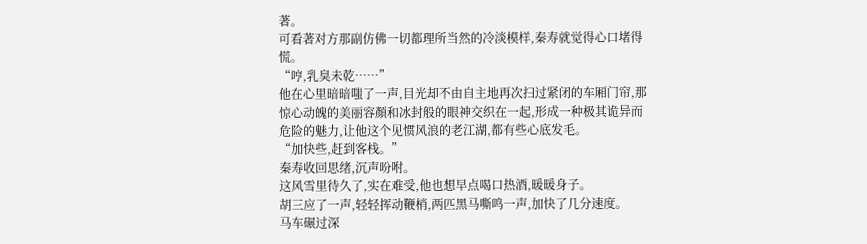著。
可看著对方那副仿佛一切都理所当然的冷淡模样,秦寿就觉得心口堵得慌。
“哼,乳臭未乾……”
他在心里暗暗嗤了一声,目光却不由自主地再次扫过紧闭的车厢门帘,那惊心动魄的美丽容顏和冰封般的眼神交织在一起,形成一种极其诡异而危险的魅力,让他这个见惯风浪的老江湖,都有些心底发毛。
“加快些,赶到客栈。”
秦寿收回思绪,沉声吩咐。
这风雪里待久了,实在难受,他也想早点喝口热酒,暖暖身子。
胡三应了一声,轻轻挥动鞭梢,两匹黑马嘶鸣一声,加快了几分速度。
马车碾过深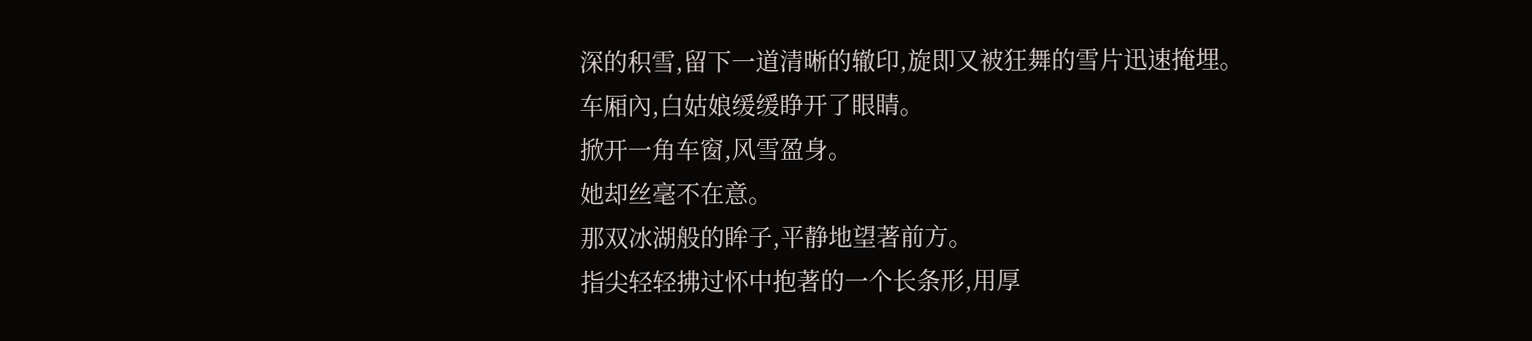深的积雪,留下一道清晰的辙印,旋即又被狂舞的雪片迅速掩埋。
车厢內,白姑娘缓缓睁开了眼睛。
掀开一角车窗,风雪盈身。
她却丝毫不在意。
那双冰湖般的眸子,平静地望著前方。
指尖轻轻拂过怀中抱著的一个长条形,用厚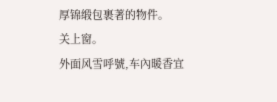厚锦缎包裹著的物件。
关上窗。
外面风雪呼號,车內暖香宜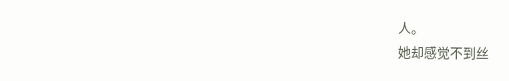人。
她却感觉不到丝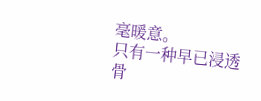毫暖意。
只有一种早已浸透骨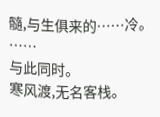髓,与生俱来的……冷。
……
与此同时。
寒风渡,无名客栈。